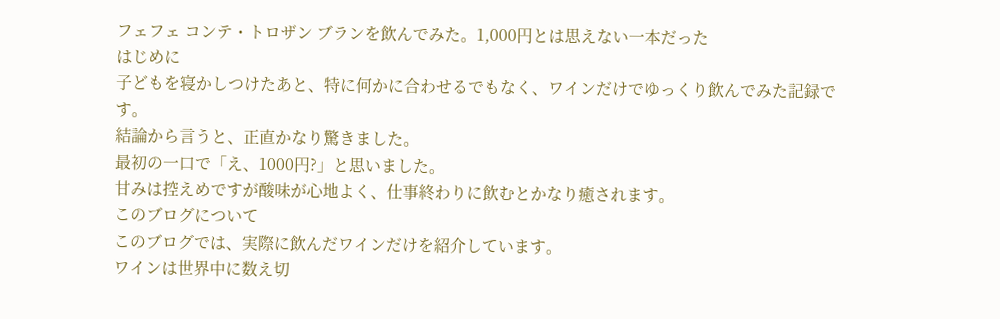フェフェ コンテ・トロザン ブランを飲んでみた。1,000円とは思えない一本だった
はじめに
子どもを寝かしつけたあと、特に何かに合わせるでもなく、ワインだけでゆっくり飲んでみた記録です。
結論から言うと、正直かなり驚きました。
最初の一口で「え、1000円?」と思いました。
甘みは控えめですが酸味が心地よく、仕事終わりに飲むとかなり癒されます。
このブログについて
このブログでは、実際に飲んだワインだけを紹介しています。
ワインは世界中に数え切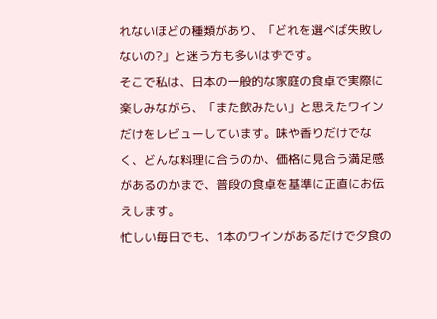れないほどの種類があり、「どれを選べば失敗しないの?」と迷う方も多いはずです。
そこで私は、日本の一般的な家庭の食卓で実際に楽しみながら、「また飲みたい」と思えたワインだけをレビューしています。味や香りだけでなく、どんな料理に合うのか、価格に見合う満足感があるのかまで、普段の食卓を基準に正直にお伝えします。
忙しい毎日でも、1本のワインがあるだけで夕食の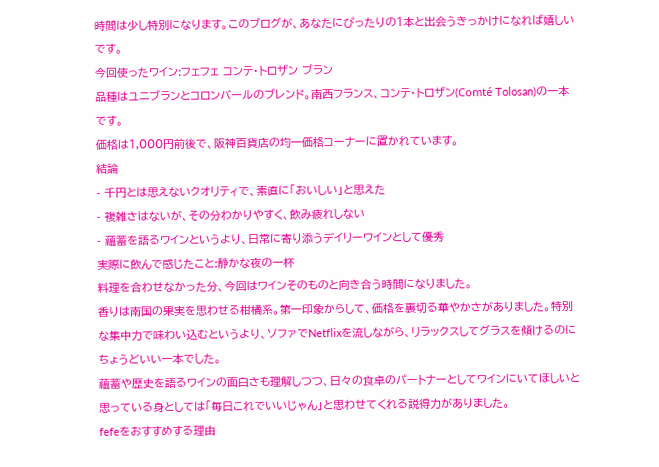時間は少し特別になります。このブログが、あなたにぴったりの1本と出会うきっかけになれば嬉しいです。
今回使ったワイン:フェフェ コンテ・トロザン ブラン
品種はユニブランとコロンバールのブレンド。南西フランス、コンテ・トロザン(Comté Tolosan)の一本です。
価格は1,000円前後で、阪神百貨店の均一価格コーナーに置かれています。
結論
- 千円とは思えないクオリティで、素直に「おいしい」と思えた
- 複雑さはないが、その分わかりやすく、飲み疲れしない
- 蘊蓄を語るワインというより、日常に寄り添うデイリーワインとして優秀
実際に飲んで感じたこと:静かな夜の一杯
料理を合わせなかった分、今回はワインそのものと向き合う時間になりました。
香りは南国の果実を思わせる柑橘系。第一印象からして、価格を裏切る華やかさがありました。特別な集中力で味わい込むというより、ソファでNetflixを流しながら、リラックスしてグラスを傾けるのにちょうどいい一本でした。
蘊蓄や歴史を語るワインの面白さも理解しつつ、日々の食卓のパートナーとしてワインにいてほしいと思っている身としては「毎日これでいいじゃん」と思わせてくれる説得力がありました。
fefeをおすすめする理由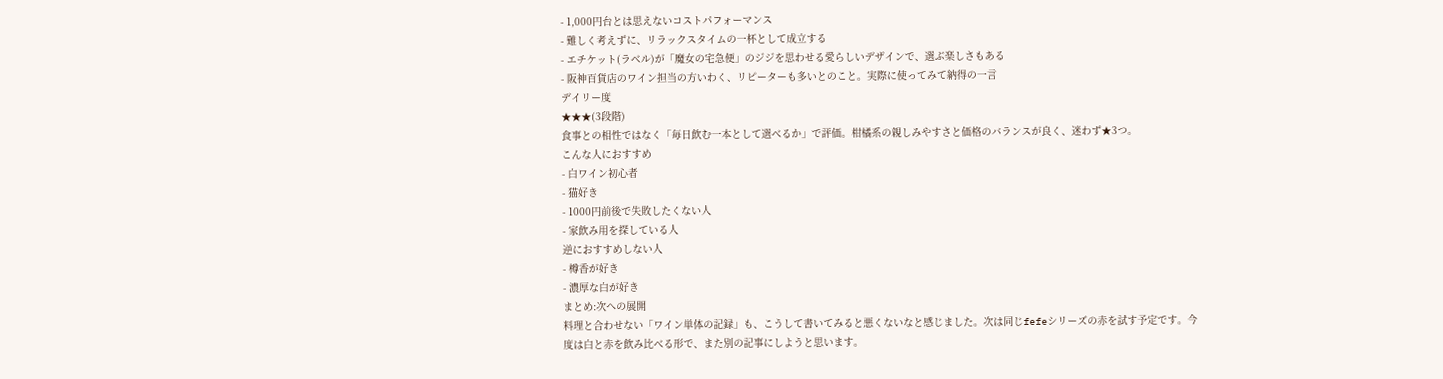- 1,000円台とは思えないコストパフォーマンス
- 難しく考えずに、リラックスタイムの一杯として成立する
- エチケット(ラベル)が「魔女の宅急便」のジジを思わせる愛らしいデザインで、選ぶ楽しさもある
- 阪神百貨店のワイン担当の方いわく、リピーターも多いとのこと。実際に使ってみて納得の一言
デイリー度
★★★(3段階)
食事との相性ではなく「毎日飲む一本として選べるか」で評価。柑橘系の親しみやすさと価格のバランスが良く、迷わず★3つ。
こんな人におすすめ
- 白ワイン初心者
- 猫好き
- 1000円前後で失敗したくない人
- 家飲み用を探している人
逆におすすめしない人
- 樽香が好き
- 濃厚な白が好き
まとめ:次への展開
料理と合わせない「ワイン単体の記録」も、こうして書いてみると悪くないなと感じました。次は同じfefeシリーズの赤を試す予定です。今度は白と赤を飲み比べる形で、また別の記事にしようと思います。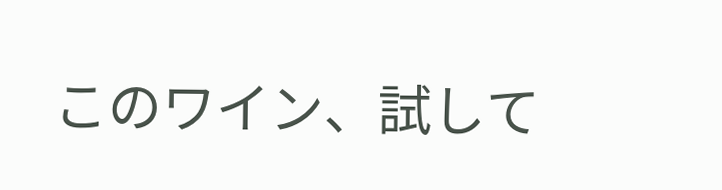このワイン、試して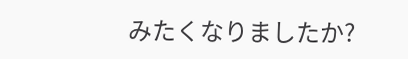みたくなりましたか?